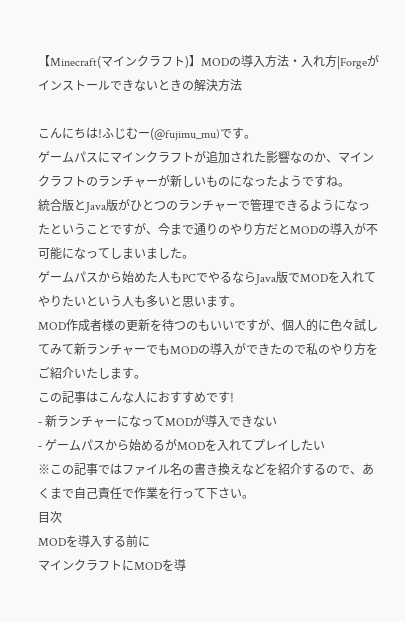【Minecraft(マインクラフト)】MODの導入方法・入れ方|Forgeがインストールできないときの解決方法

こんにちは!ふじむー(@fujimu_mu)です。
ゲームパスにマインクラフトが追加された影響なのか、マインクラフトのランチャーが新しいものになったようですね。
統合版とJava版がひとつのランチャーで管理できるようになったということですが、今まで通りのやり方だとMODの導入が不可能になってしまいました。
ゲームパスから始めた人もPCでやるならJava版でMODを入れてやりたいという人も多いと思います。
MOD作成者様の更新を待つのもいいですが、個人的に色々試してみて新ランチャーでもMODの導入ができたので私のやり方をご紹介いたします。
この記事はこんな人におすすめです!
- 新ランチャーになってMODが導入できない
- ゲームパスから始めるがMODを入れてプレイしたい
※この記事ではファイル名の書き換えなどを紹介するので、あくまで自己責任で作業を行って下さい。
目次
MODを導入する前に
マインクラフトにMODを導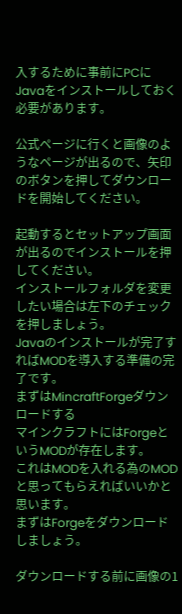入するために事前にPCにJavaをインストールしておく必要があります。

公式ページに行くと画像のようなページが出るので、矢印のボタンを押してダウンロードを開始してください。

起動するとセットアップ画面が出るのでインストールを押してください。
インストールフォルダを変更したい場合は左下のチェックを押しましょう。
Javaのインストールが完了すればMODを導入する準備の完了です。
まずはMincraftForgeダウンロードする
マインクラフトにはForgeというMODが存在します。
これはMODを入れる為のMODと思ってもらえればいいかと思います。
まずはForgeをダウンロードしましょう。

ダウンロードする前に画像の1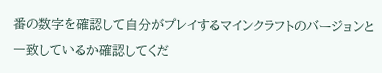番の数字を確認して自分がプレイするマインクラフトのバージョンと一致しているか確認してくだ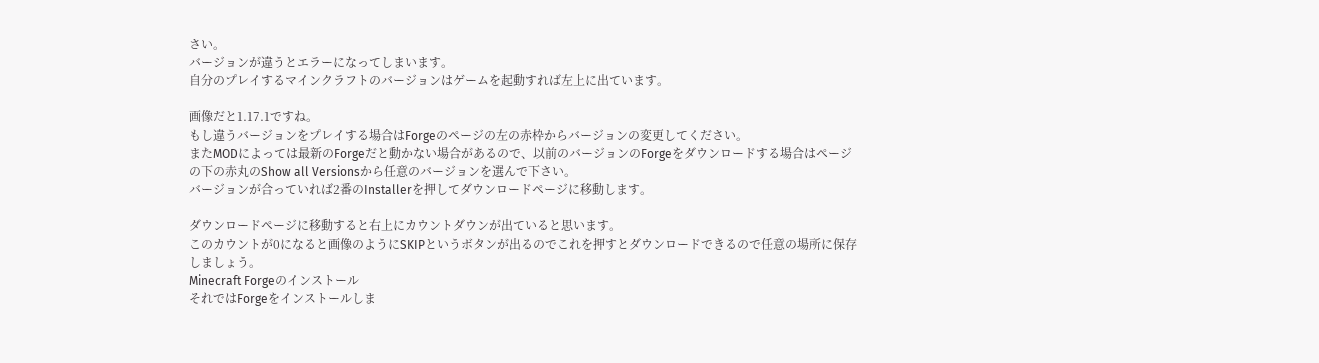さい。
バージョンが違うとエラーになってしまいます。
自分のプレイするマインクラフトのバージョンはゲームを起動すれば左上に出ています。

画像だと1.17.1ですね。
もし違うバージョンをプレイする場合はForgeのページの左の赤枠からバージョンの変更してください。
またMODによっては最新のForgeだと動かない場合があるので、以前のバージョンのForgeをダウンロードする場合はページの下の赤丸のShow all Versionsから任意のバージョンを選んで下さい。
バージョンが合っていれば2番のInstallerを押してダウンロードページに移動します。

ダウンロードページに移動すると右上にカウントダウンが出ていると思います。
このカウントが0になると画像のようにSKIPというボタンが出るのでこれを押すとダウンロードできるので任意の場所に保存しましょう。
Minecraft Forgeのインストール
それではForgeをインストールしま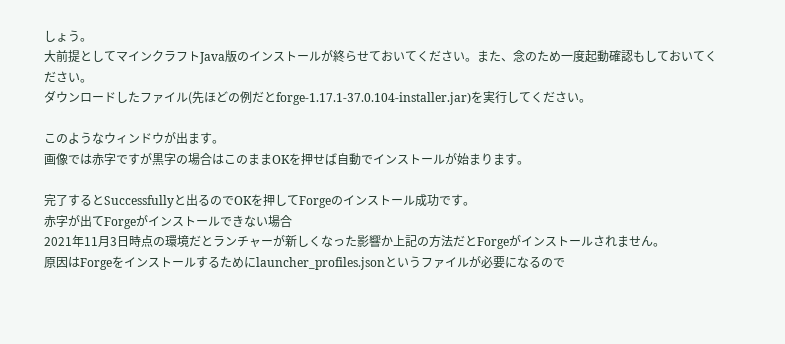しょう。
大前提としてマインクラフトJava版のインストールが終らせておいてください。また、念のため一度起動確認もしておいてください。
ダウンロードしたファイル(先ほどの例だとforge-1.17.1-37.0.104-installer.jar)を実行してください。

このようなウィンドウが出ます。
画像では赤字ですが黒字の場合はこのままOKを押せば自動でインストールが始まります。

完了するとSuccessfullyと出るのでOKを押してForgeのインストール成功です。
赤字が出てForgeがインストールできない場合
2021年11月3日時点の環境だとランチャーが新しくなった影響か上記の方法だとForgeがインストールされません。
原因はForgeをインストールするためにlauncher_profiles.jsonというファイルが必要になるので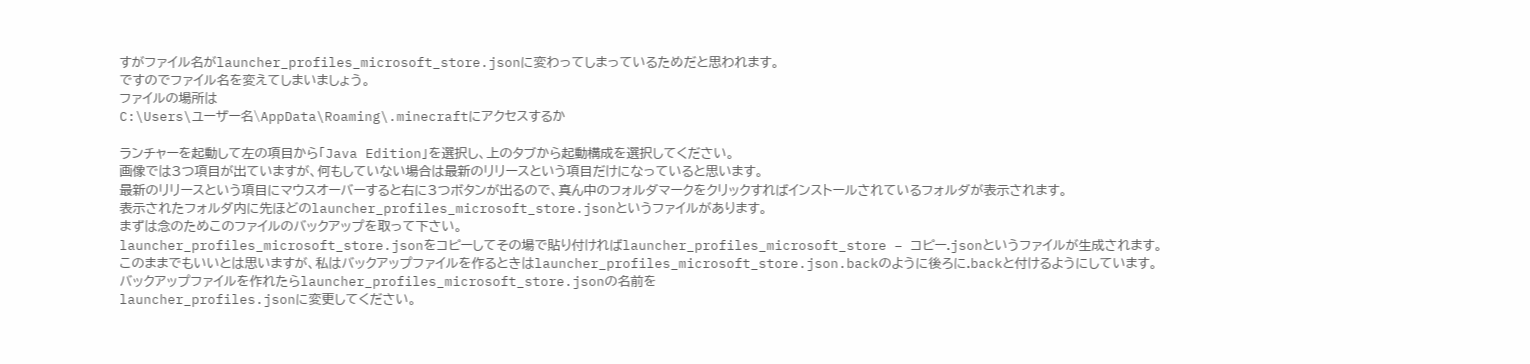すがファイル名がlauncher_profiles_microsoft_store.jsonに変わってしまっているためだと思われます。
ですのでファイル名を変えてしまいましょう。
ファイルの場所は
C:\Users\ユーザー名\AppData\Roaming\.minecraftにアクセスするか

ランチャーを起動して左の項目から「Java Edition」を選択し、上のタブから起動構成を選択してください。
画像では3つ項目が出ていますが、何もしていない場合は最新のリリースという項目だけになっていると思います。
最新のリリースという項目にマウスオーバーすると右に3つボタンが出るので、真ん中のフォルダマークをクリックすればインストールされているフォルダが表示されます。
表示されたフォルダ内に先ほどのlauncher_profiles_microsoft_store.jsonというファイルがあります。
まずは念のためこのファイルのバックアップを取って下さい。
launcher_profiles_microsoft_store.jsonをコピーしてその場で貼り付ければlauncher_profiles_microsoft_store – コピー.jsonというファイルが生成されます。
このままでもいいとは思いますが、私はバックアップファイルを作るときはlauncher_profiles_microsoft_store.json.backのように後ろに.backと付けるようにしています。
バックアップファイルを作れたらlauncher_profiles_microsoft_store.jsonの名前を
launcher_profiles.jsonに変更してください。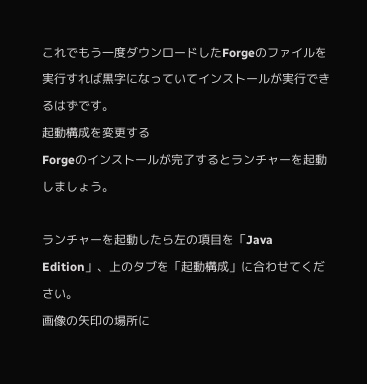これでもう一度ダウンロードしたForgeのファイルを実行すれば黒字になっていてインストールが実行できるはずです。
起動構成を変更する
Forgeのインストールが完了するとランチャーを起動しましょう。

ランチャーを起動したら左の項目を「Java Edition」、上のタブを「起動構成」に合わせてください。
画像の矢印の場所に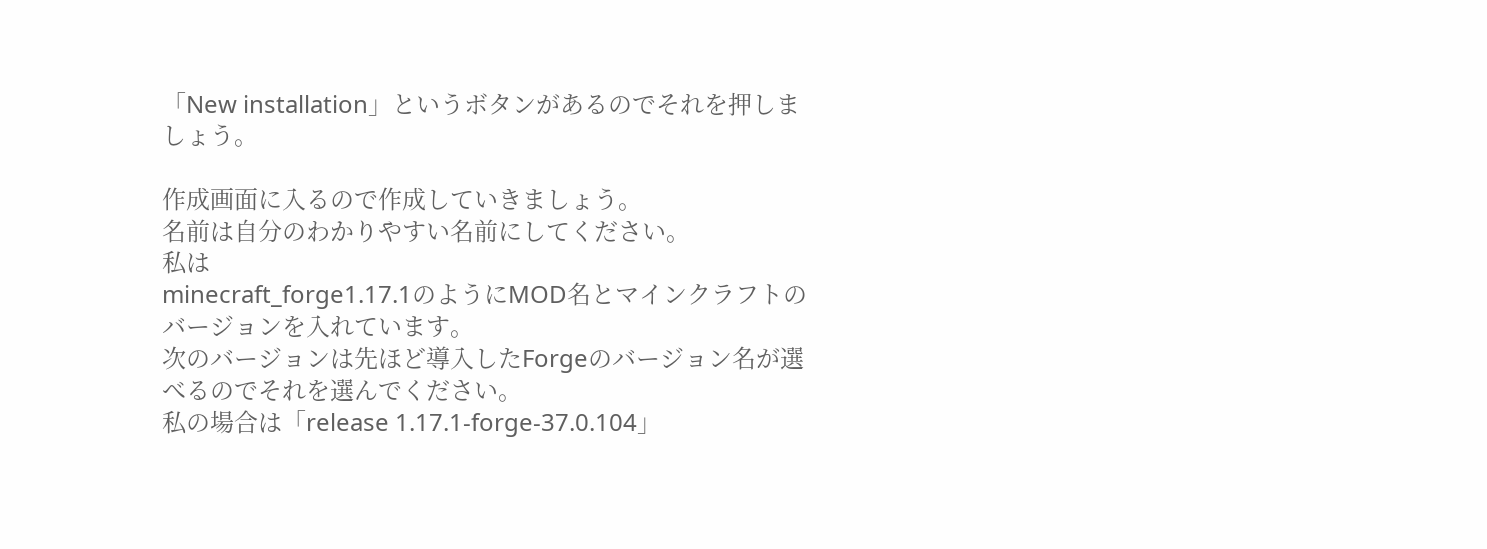「New installation」というボタンがあるのでそれを押しましょう。

作成画面に入るので作成していきましょう。
名前は自分のわかりやすい名前にしてください。
私は
minecraft_forge1.17.1のようにMOD名とマインクラフトのバージョンを入れています。
次のバージョンは先ほど導入したForgeのバージョン名が選べるのでそれを選んでください。
私の場合は「release 1.17.1-forge-37.0.104」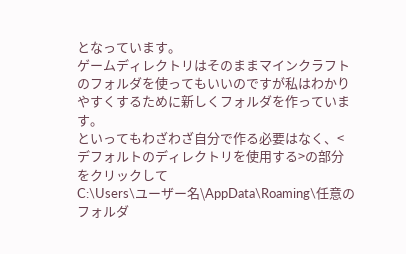となっています。
ゲームディレクトリはそのままマインクラフトのフォルダを使ってもいいのですが私はわかりやすくするために新しくフォルダを作っています。
といってもわざわざ自分で作る必要はなく、<デフォルトのディレクトリを使用する>の部分をクリックして
C:\Users\ユーザー名\AppData\Roaming\任意のフォルダ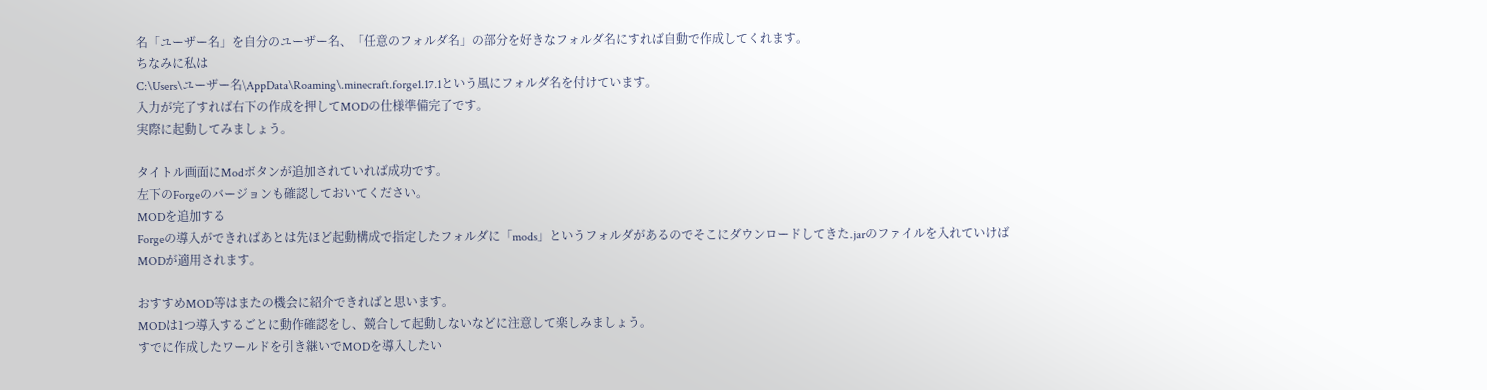名「ユーザー名」を自分のユーザー名、「任意のフォルダ名」の部分を好きなフォルダ名にすれば自動で作成してくれます。
ちなみに私は
C:\Users\ユーザー名\AppData\Roaming\.minecraft.forge1.17.1という風にフォルダ名を付けています。
入力が完了すれば右下の作成を押してMODの仕様準備完了です。
実際に起動してみましょう。

タイトル画面にModボタンが追加されていれば成功です。
左下のForgeのバージョンも確認しておいてください。
MODを追加する
Forgeの導入ができればあとは先ほど起動構成で指定したフォルダに「mods」というフォルダがあるのでそこにダウンロードしてきた.jarのファイルを入れていけばMODが適用されます。

おすすめMOD等はまたの機会に紹介できればと思います。
MODは1つ導入するごとに動作確認をし、競合して起動しないなどに注意して楽しみましょう。
すでに作成したワールドを引き継いでMODを導入したい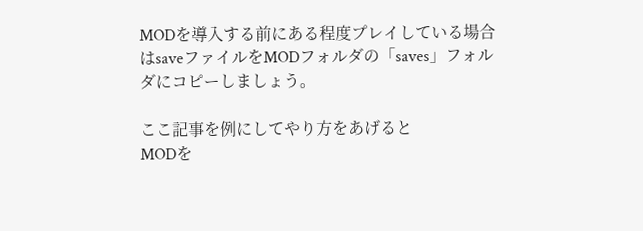MODを導入する前にある程度プレイしている場合はsaveファイルをMODフォルダの「saves」フォルダにコピーしましょう。

ここ記事を例にしてやり方をあげると
MODを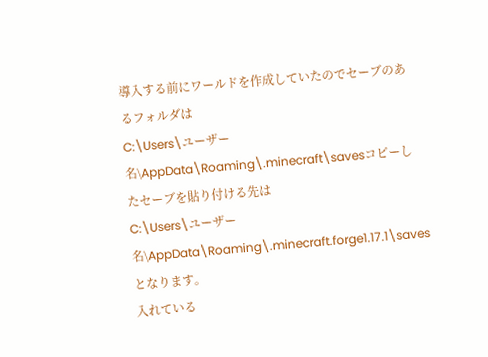導入する前にワールドを作成していたのでセーブのあるフォルダは
C:\Users\ユーザー名\AppData\Roaming\.minecraft\savesコピーしたセーブを貼り付ける先は
C:\Users\ユーザー名\AppData\Roaming\.minecraft.forge1.17.1\savesとなります。
入れている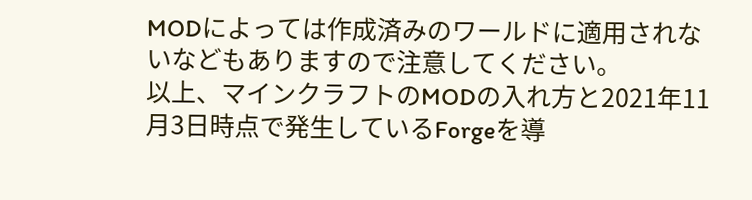MODによっては作成済みのワールドに適用されないなどもありますので注意してください。
以上、マインクラフトのMODの入れ方と2021年11月3日時点で発生しているForgeを導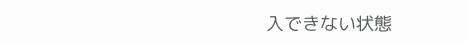入できない状態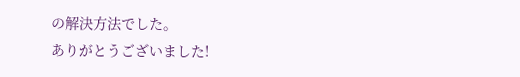の解決方法でした。
ありがとうございました!